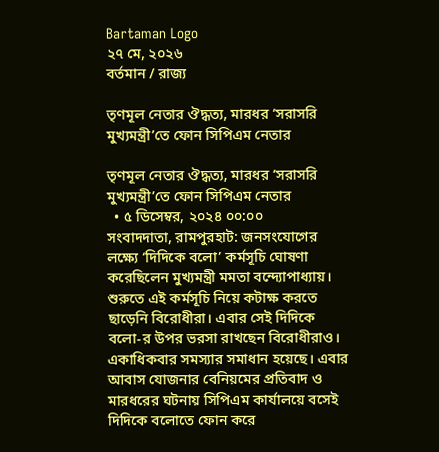Bartaman Logo
২৭ মে, ২০২৬
বর্তমান / রাজ্য

তৃণমূল নেতার ঔদ্ধত্য, মারধর ‘সরাসরি মুখ্যমন্ত্রী’তে ফোন সিপিএম নেতার

তৃণমূল নেতার ঔদ্ধত্য, মারধর ‘সরাসরি মুখ্যমন্ত্রী’তে ফোন সিপিএম নেতার
  • ৫ ডিসেম্বর, ২০২৪ ০০:০০
সংবাদদাতা, রামপুরহাট: জনসংযোগের লক্ষ্যে ‘দিদিকে বলো’ কর্মসূচি ঘোষণা করেছিলেন মুখ্যমন্ত্রী মমতা বন্দ্যোপাধ্যায়। শুরুতে এই কর্মসূচি নিয়ে কটাক্ষ করতে ছাড়েনি বিরোধীরা। এবার সেই দিদিকে বলো-র উপর ভরসা রাখছেন বিরোধীরাও। একাধিকবার সমস্যার সমাধান হয়েছে। এবার আবাস যোজনার বেনিয়মের প্রতিবাদ ও মারধরের ঘটনায় সি‌পিএম কার্যালয়ে বসেই দিদিকে বলোতে ফোন করে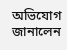অভিযোগ জানালেন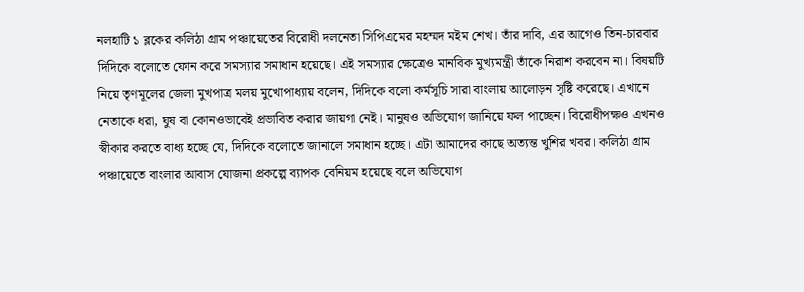নলহাটি ১ ব্লকের কলিঠা গ্রাম পঞ্চায়েতের বিরোধী দলনেতা সিপিএমের মহম্মদ মইম শেখ। তাঁর দাবি, এর আগেও তিন-চারবার দিদিকে বলোতে ফোন করে সমস্যার সমাধান হয়েছে। এই সমস্যার ক্ষেত্রেও মানবিক মুখ্যমন্ত্রী তাঁকে নিরাশ করবেন না। বিষয়টি নিয়ে তৃণমূলের জেলা মুখপাত্র মলয় মুখোপাধ্যায় বলেন, দিদিকে বলো কর্মসূচি সারা বাংলায় আলোড়ন সৃষ্টি করেছে। এখানে  নেতাকে ধরা, ঘুষ বা কোনওভাবেই প্রভাবিত করার জায়গা নেই। মানুষও অভিযোগ জানিয়ে ফল পাচ্ছেন। বিরোধীপক্ষও এখনও স্বীকার করতে বাধ্য হচ্ছে যে, দিদিকে বলোতে জানালে সমাধান হচ্ছে। এটা আমাদের কাছে অত্যন্ত খুশির খবর। কলিঠা গ্রাম পঞ্চায়েতে বাংলার আবাস যোজনা প্রকল্পে ব্যাপক বেনিয়ম হয়েছে বলে অভিযোগ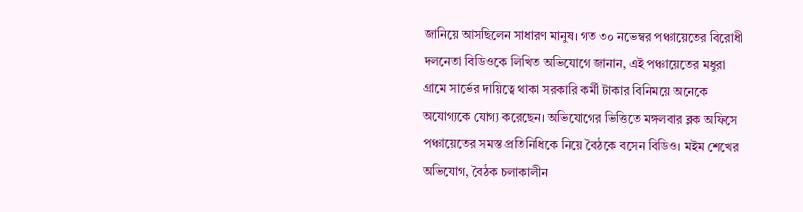জানিয়ে আসছিলেন সাধারণ মানুষ। গত ৩০ নভেম্বর পঞ্চায়েতের বিরোধী দলনেতা বিডিওকে লিখিত অভিযোগে জানান, এই পঞ্চায়েতের মধুরা গ্রামে সার্ভের দায়িত্বে থাকা সরকারি কর্মী টাকার বিনিময়ে অনেকে অযোগ্যকে যোগ্য করেছেন। অভিযোগের ভিত্তিতে মঙ্গলবার ব্লক অফিসে পঞ্চায়েতের সমস্ত প্রতিনিধিকে নিয়ে বৈঠকে বসেন বিডিও। মইম শেখের অভিযোগ, বৈঠক চলাকালীন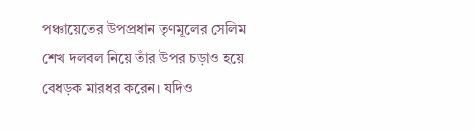পঞ্চায়েতের উপপ্রধান তৃণমূলের সেলিম শেখ দলবল নিয়ে তাঁর উপর চড়াও হয়ে বেধড়ক মারধর করেন। যদিও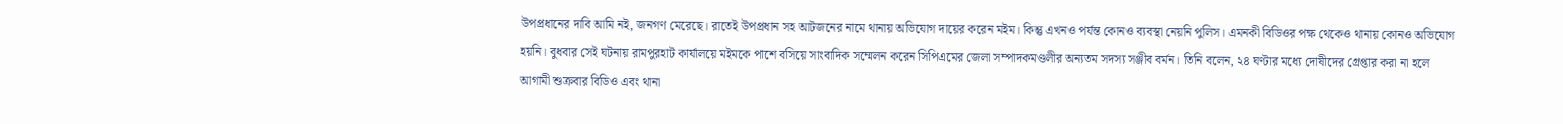উপপ্রধানের দাবি আমি নই, জনগণ মেরেছে। রাতেই উপপ্রধান সহ আটজনের নামে থানায় অভিযোগ দায়ের করেন মইম। কিন্তু এখনও পর্যন্ত কোনও ব্যবস্থা নেয়নি পুলিস। এমনকী বিডিওর পক্ষ থেকেও থানায় কোনও অভিযোগ হয়নি। বুধবার সেই ঘটনায় রামপুরহাট কার্যালয়ে মইমকে পাশে বসিয়ে সাংবাদিক সম্মেলন করেন সিপিএমের জেলা সম্পাদকমণ্ডলীর অন্যতম সদস্য সঞ্জীব বর্মন। তিনি বলেন, ২৪ ঘণ্টার মধ্যে দোষীদের গ্রেপ্তার করা না হলে আগামী শুক্রবার বিডিও এবং থানা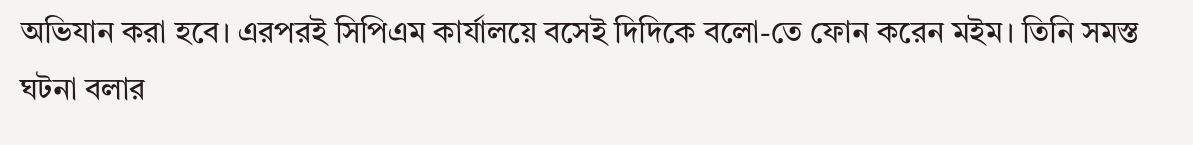অভিযান করা হবে। এরপরই সিপিএম কার্যালয়ে বসেই দিদিকে বলো-তে ফোন করেন মইম। তিনি সমস্ত ঘটনা বলার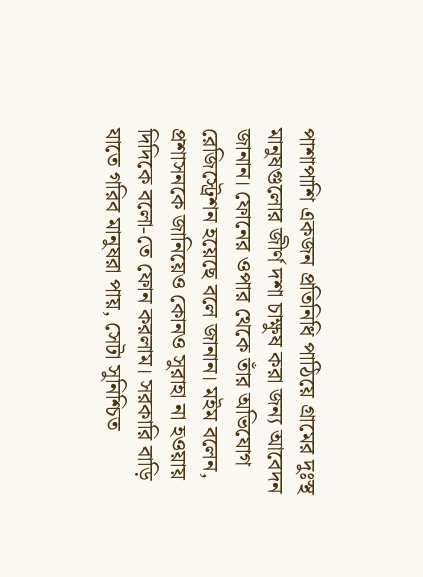পাশাপাশি একজন প্রতিনিধি পাঠিয়ে গ্রামের দুঃস্থ মানুষগুলোর জীর্ণ দশা চাক্ষুষ করা জন্য আবেদন জানান। ফোনের ওপার থেকে তাঁর অভিযোগ রেজিস্ট্রেশন হয়েছে বলে জানান। মইম বলেন, প্রশাসনকে জানিয়েও কোনও সুরাহা না হওয়ায় দিদিকে বলো-তে ফোন করলাম। সরকারি বাড়ি যাতে গরিব মানুষরা পায়, সেটা সুনিশ্চিত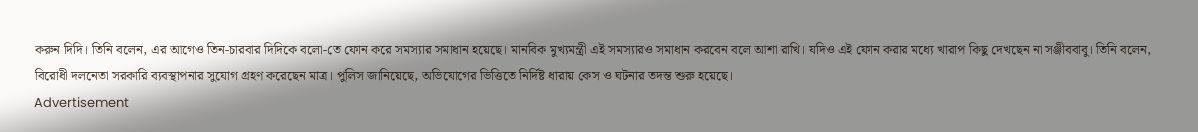করুন দিদি। তিনি বলেন, এর আগেও তিন-চারবার দিদিকে বলো-তে ফোন করে সমস্যার সমাধান হয়েছে। মানবিক মুখ্যমন্ত্রী এই সমস্যারও সমাধান করবেন বলে আশা রাখি। যদিও এই ফোন করার মধ্যে খারাপ কিছু দেখছেন না সঞ্জীববাবু। তিনি বলেন, বিরোধী দলনেতা সরকারি ব্যবস্থাপনার সুযোগ গ্রহণ করেছেন মাত্র। পুলিস জানিয়েছে, অভিযোগের ভিত্তিতে নির্দিষ্ট ধারায় কেস ও ঘটনার তদন্ত শুরু হয়েছে।
Advertisement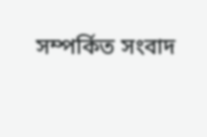সম্পর্কিত সংবাদ